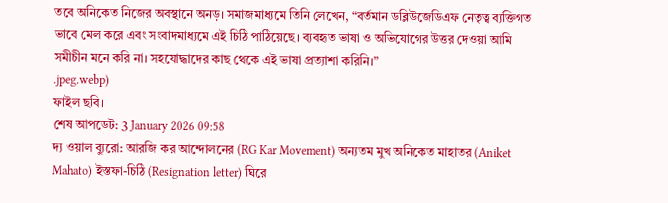তবে অনিকেত নিজের অবস্থানে অনড়। সমাজমাধ্যমে তিনি লেখেন, “বর্তমান ডব্লিউজেডিএফ নেতৃত্ব ব্যক্তিগত ভাবে মেল করে এবং সংবাদমাধ্যমে এই চিঠি পাঠিয়েছে। ব্যবহৃত ভাষা ও অভিযোগের উত্তর দেওয়া আমি সমীচীন মনে করি না। সহযোদ্ধাদের কাছ থেকে এই ভাষা প্রত্যাশা করিনি।”
.jpeg.webp)
ফাইল ছবি।
শেষ আপডেট: 3 January 2026 09:58
দ্য ওয়াল ব্যুরো: আরজি কর আন্দোলনের (RG Kar Movement) অন্যতম মুখ অনিকেত মাহাতর (Aniket Mahato) ইস্তফা-চিঠি (Resignation letter) ঘিরে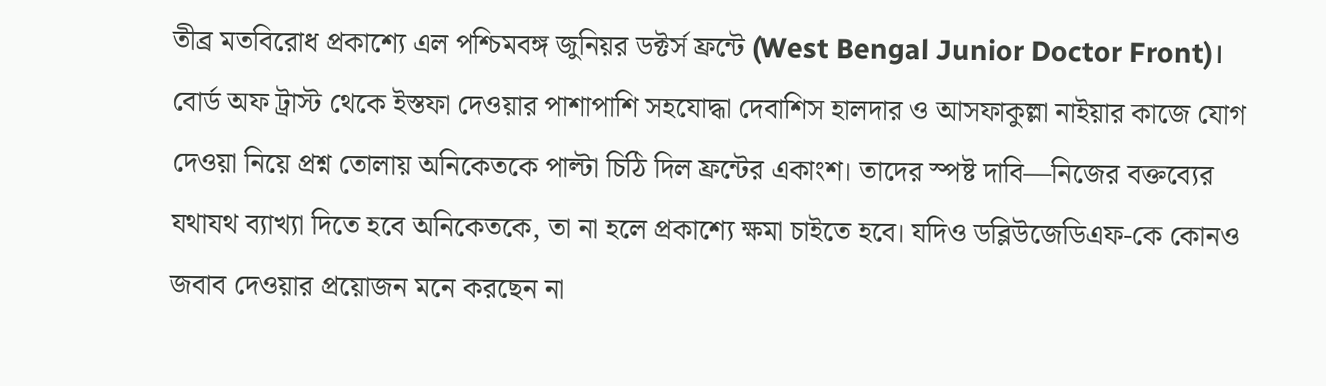তীব্র মতবিরোধ প্রকাশ্যে এল পশ্চিমবঙ্গ জুনিয়র ডক্টর্স ফ্রন্টে (West Bengal Junior Doctor Front)। বোর্ড অফ ট্রাস্ট থেকে ইস্তফা দেওয়ার পাশাপাশি সহযোদ্ধা দেবাশিস হালদার ও আসফাকুল্লা নাইয়ার কাজে যোগ দেওয়া নিয়ে প্রশ্ন তোলায় অনিকেতকে পাল্টা চিঠি দিল ফ্রন্টের একাংশ। তাদের স্পষ্ট দাবি—নিজের বক্তব্যের যথাযথ ব্যাখ্যা দিতে হবে অনিকেতকে, তা না হলে প্রকাশ্যে ক্ষমা চাইতে হবে। যদিও ডব্লিউজেডিএফ-কে কোনও জবাব দেওয়ার প্রয়োজন মনে করছেন না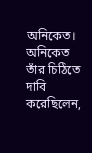অনিকেত।
অনিকেত তাঁর চিঠিতে দাবি করেছিলেন,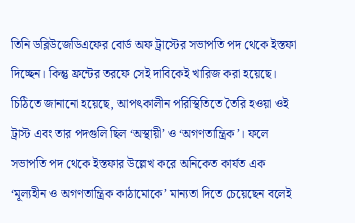তিনি ডব্লিউজেডিএফের বোর্ড অফ ট্রাস্টের সভাপতি পদ থেকে ইস্তফা দিচ্ছেন। কিন্তু ফ্রন্টের তরফে সেই দাবিকেই খারিজ করা হয়েছে। চিঠিতে জানানো হয়েছে, আপৎকালীন পরিস্থিতিতে তৈরি হওয়া ওই ট্রাস্ট এবং তার পদগুলি ছিল ‘অস্থায়ী’ ও ‘অগণতান্ত্রিক’। ফলে সভাপতি পদ থেকে ইস্তফার উল্লেখ করে অনিকেত কার্যত এক ‘মূল্যহীন ও অগণতান্ত্রিক কাঠামোকে’ মান্যতা দিতে চেয়েছেন বলেই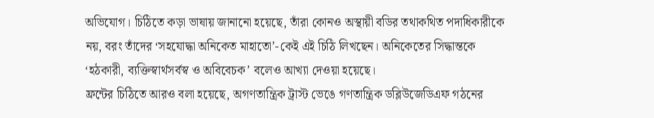অভিযোগ। চিঠিতে কড়া ভাষায় জানানো হয়েছে, তাঁরা কোনও অস্থায়ী বডির তথাকথিত পদাধিকারীকে নয়, বরং তাঁদের ‘সহযোদ্ধা অনিকেত মাহাতো’-কেই এই চিঠি লিখছেন। অনিকেতের সিদ্ধান্তকে ‘হঠকারী, ব্যক্তিস্বার্থসর্বস্ব ও অবিবেচক’ বলেও আখ্যা দেওয়া হয়েছে।
ফ্রন্টের চিঠিতে আরও বলা হয়েছে, অগণতান্ত্রিক ট্রাস্ট ভেঙে গণতান্ত্রিক ডব্লিউজেডিএফ গঠনের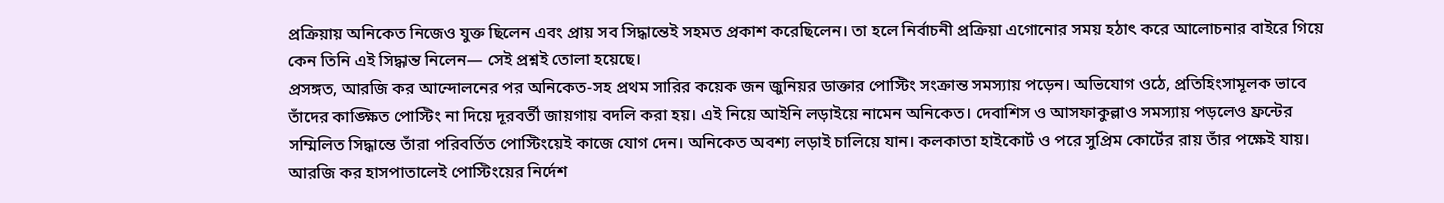প্রক্রিয়ায় অনিকেত নিজেও যুক্ত ছিলেন এবং প্রায় সব সিদ্ধান্তেই সহমত প্রকাশ করেছিলেন। তা হলে নির্বাচনী প্রক্রিয়া এগোনোর সময় হঠাৎ করে আলোচনার বাইরে গিয়ে কেন তিনি এই সিদ্ধান্ত নিলেন— সেই প্রশ্নই তোলা হয়েছে।
প্রসঙ্গত, আরজি কর আন্দোলনের পর অনিকেত-সহ প্রথম সারির কয়েক জন জুনিয়র ডাক্তার পোস্টিং সংক্রান্ত সমস্যায় পড়েন। অভিযোগ ওঠে, প্রতিহিংসামূলক ভাবে তাঁদের কাঙ্ক্ষিত পোস্টিং না দিয়ে দূরবর্তী জায়গায় বদলি করা হয়। এই নিয়ে আইনি লড়াইয়ে নামেন অনিকেত। দেবাশিস ও আসফাকুল্লাও সমস্যায় পড়লেও ফ্রন্টের সম্মিলিত সিদ্ধান্তে তাঁরা পরিবর্তিত পোস্টিংয়েই কাজে যোগ দেন। অনিকেত অবশ্য লড়াই চালিয়ে যান। কলকাতা হাইকোর্ট ও পরে সুপ্রিম কোর্টের রায় তাঁর পক্ষেই যায়। আরজি কর হাসপাতালেই পোস্টিংয়ের নির্দেশ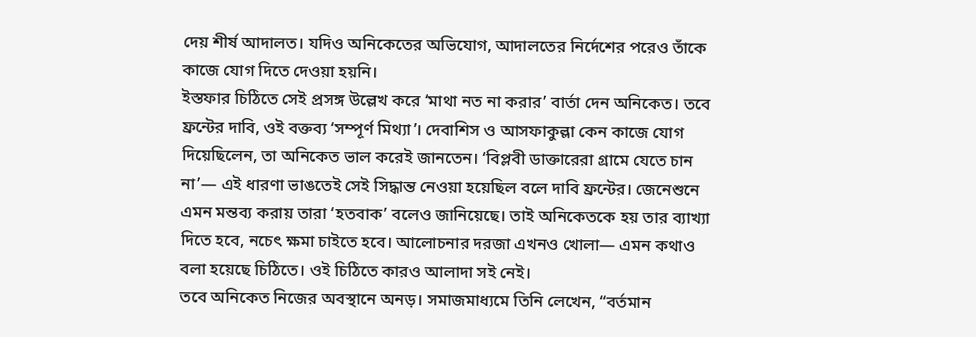দেয় শীর্ষ আদালত। যদিও অনিকেতের অভিযোগ, আদালতের নির্দেশের পরেও তাঁকে কাজে যোগ দিতে দেওয়া হয়নি।
ইস্তফার চিঠিতে সেই প্রসঙ্গ উল্লেখ করে ‘মাথা নত না করার’ বার্তা দেন অনিকেত। তবে ফ্রন্টের দাবি, ওই বক্তব্য ‘সম্পূর্ণ মিথ্যা’। দেবাশিস ও আসফাকুল্লা কেন কাজে যোগ দিয়েছিলেন, তা অনিকেত ভাল করেই জানতেন। ‘বিপ্লবী ডাক্তারেরা গ্রামে যেতে চান না’— এই ধারণা ভাঙতেই সেই সিদ্ধান্ত নেওয়া হয়েছিল বলে দাবি ফ্রন্টের। জেনেশুনে এমন মন্তব্য করায় তারা ‘হতবাক’ বলেও জানিয়েছে। তাই অনিকেতকে হয় তার ব্যাখ্যা দিতে হবে, নচেৎ ক্ষমা চাইতে হবে। আলোচনার দরজা এখনও খোলা— এমন কথাও বলা হয়েছে চিঠিতে। ওই চিঠিতে কারও আলাদা সই নেই।
তবে অনিকেত নিজের অবস্থানে অনড়। সমাজমাধ্যমে তিনি লেখেন, “বর্তমান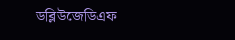ডব্লিউজেডিএফ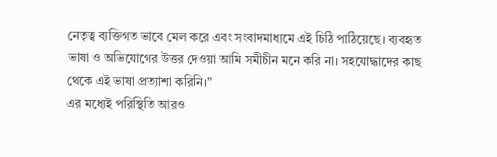নেতৃত্ব ব্যক্তিগত ভাবে মেল করে এবং সংবাদমাধ্যমে এই চিঠি পাঠিয়েছে। ব্যবহৃত ভাষা ও অভিযোগের উত্তর দেওয়া আমি সমীচীন মনে করি না। সহযোদ্ধাদের কাছ থেকে এই ভাষা প্রত্যাশা করিনি।”
এর মধ্যেই পরিস্থিতি আরও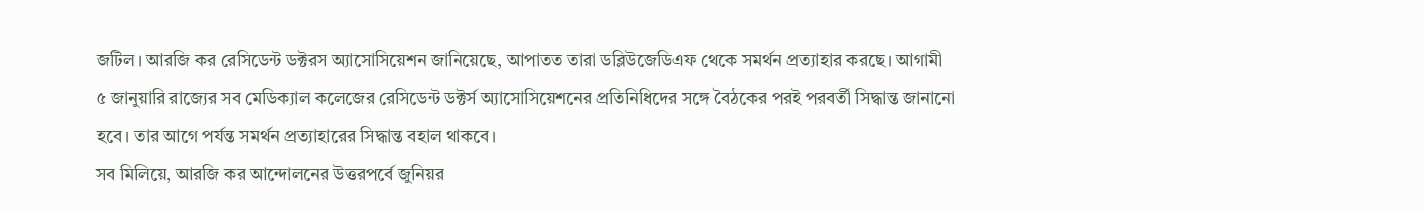জটিল। আরজি কর রেসিডেন্ট ডক্টরস অ্যাসোসিয়েশন জানিয়েছে, আপাতত তারা ডব্লিউজেডিএফ থেকে সমর্থন প্রত্যাহার করছে। আগামী ৫ জানুয়ারি রাজ্যের সব মেডিক্যাল কলেজের রেসিডেন্ট ডক্টর্স অ্যাসোসিয়েশনের প্রতিনিধিদের সঙ্গে বৈঠকের পরই পরবর্তী সিদ্ধান্ত জানানো হবে। তার আগে পর্যন্ত সমর্থন প্রত্যাহারের সিদ্ধান্ত বহাল থাকবে।
সব মিলিয়ে, আরজি কর আন্দোলনের উত্তরপর্বে জুনিয়র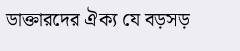ডাক্তারদের ঐক্য যে বড়সড়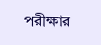পরীক্ষার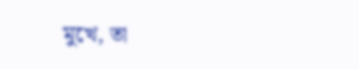মুখে, তা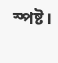স্পষ্ট।